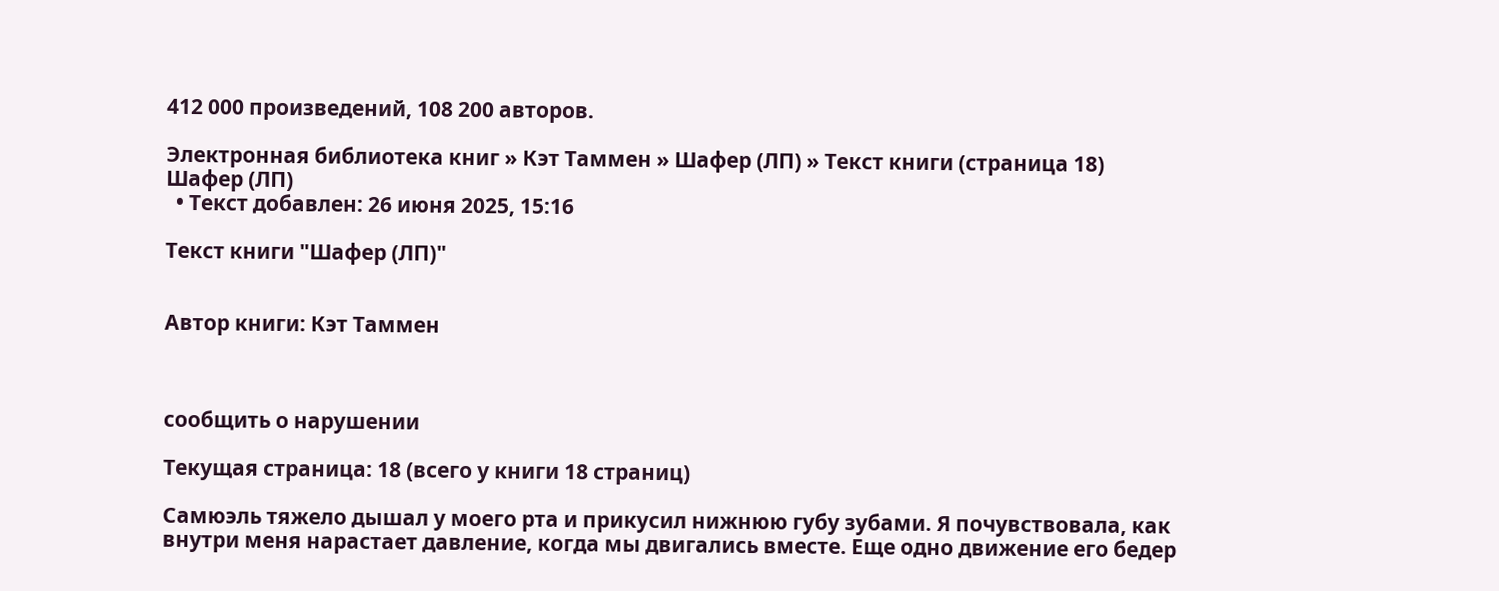412 000 произведений, 108 200 авторов.

Электронная библиотека книг » Кэт Таммен » Шафер (ЛП) » Текст книги (страница 18)
Шафер (ЛП)
  • Текст добавлен: 26 июня 2025, 15:16

Текст книги "Шафер (ЛП)"


Автор книги: Кэт Таммен



сообщить о нарушении

Текущая страница: 18 (всего у книги 18 страниц)

Самюэль тяжело дышал у моего рта и прикусил нижнюю губу зубами. Я почувствовала, как внутри меня нарастает давление, когда мы двигались вместе. Еще одно движение его бедер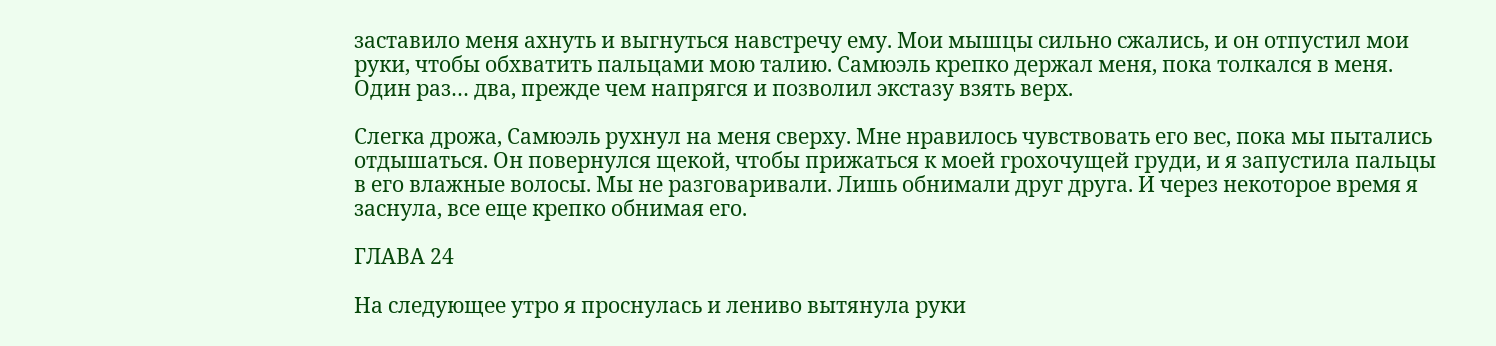заставило меня ахнуть и выгнуться навстречу ему. Мои мышцы сильно сжались, и он отпустил мои руки, чтобы обхватить пальцами мою талию. Самюэль крепко держал меня, пока толкался в меня. Один раз… два, прежде чем напрягся и позволил экстазу взять верх.

Слегка дрожа, Самюэль рухнул на меня сверху. Мне нравилось чувствовать его вес, пока мы пытались отдышаться. Он повернулся щекой, чтобы прижаться к моей грохочущей груди, и я запустила пальцы в его влажные волосы. Мы не разговаривали. Лишь обнимали друг друга. И через некоторое время я заснула, все еще крепко обнимая его.

ГЛАВА 24

На следующее утро я проснулась и лениво вытянула руки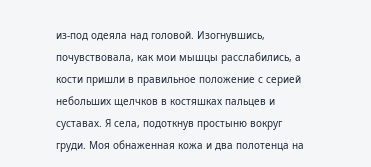из-под одеяла над головой. Изогнувшись, почувствовала, как мои мышцы расслабились, а кости пришли в правильное положение с серией небольших щелчков в костяшках пальцев и суставах. Я села, подоткнув простыню вокруг груди. Моя обнаженная кожа и два полотенца на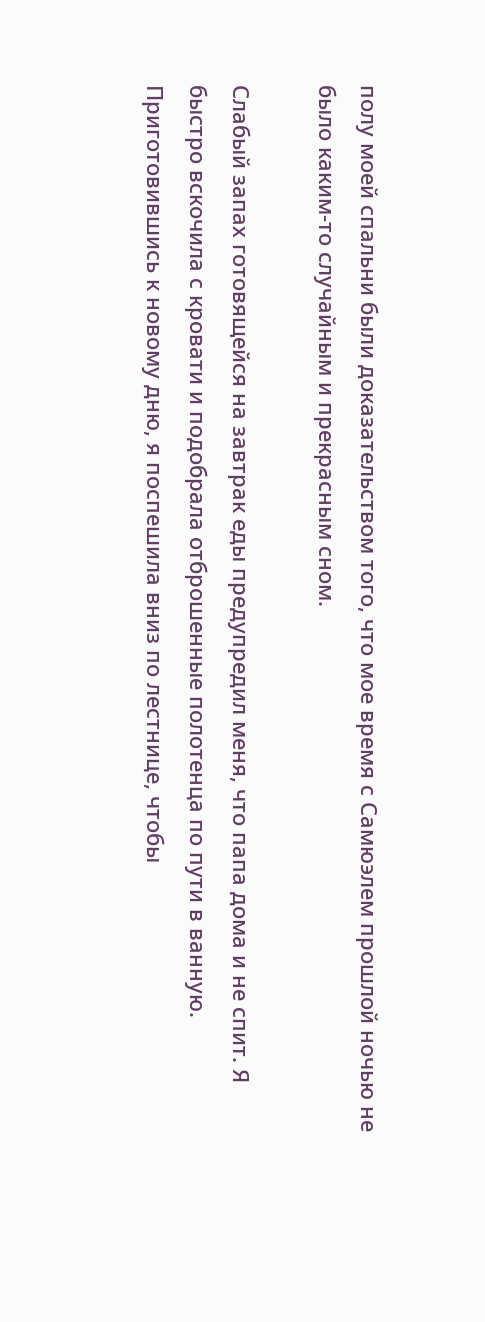полу моей спальни были доказательством того, что мое время с Самюэлем прошлой ночью не было каким-то случайным и прекрасным сном.

Слабый запах готовящейся на завтрак еды предупредил меня, что папа дома и не спит. Я быстро вскочила с кровати и подобрала отброшенные полотенца по пути в ванную. Приготовившись к новому дню, я поспешила вниз по лестнице, чтобы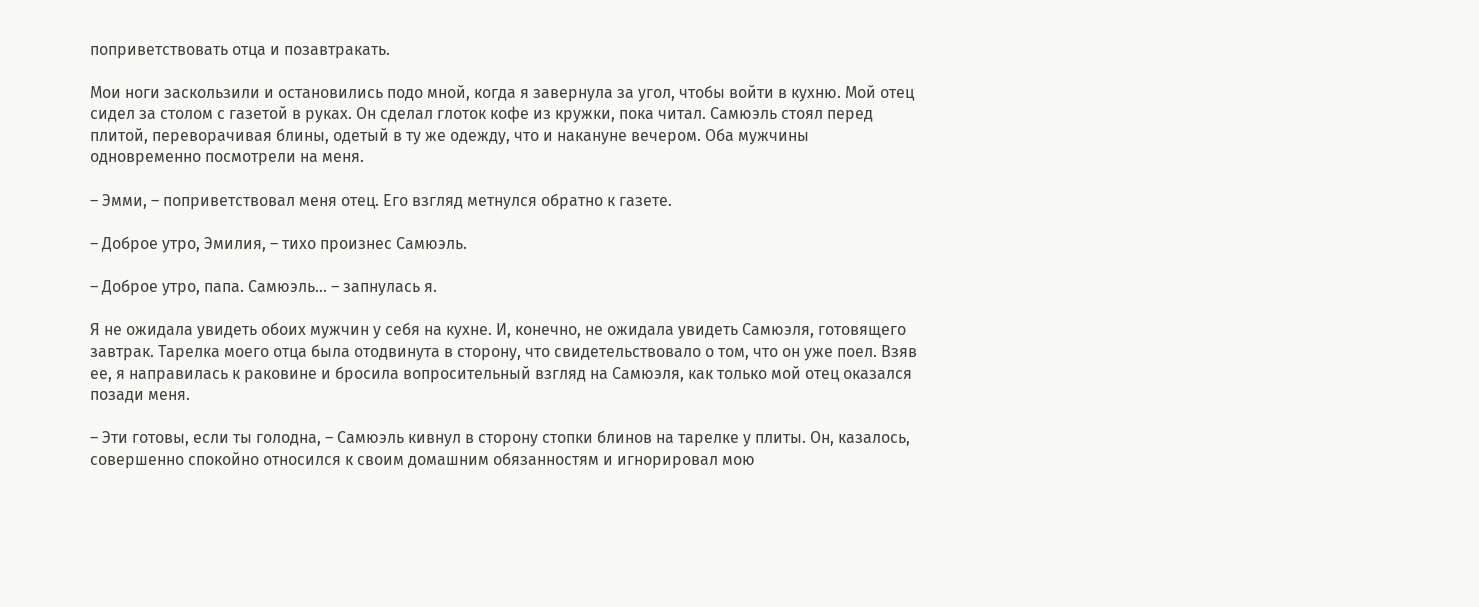поприветствовать отца и позавтракать.

Мои ноги заскользили и остановились подо мной, когда я завернула за угол, чтобы войти в кухню. Мой отец сидел за столом с газетой в руках. Он сделал глоток кофе из кружки, пока читал. Самюэль стоял перед плитой, переворачивая блины, одетый в ту же одежду, что и накануне вечером. Оба мужчины одновременно посмотрели на меня.

– Эмми, – поприветствовал меня отец. Его взгляд метнулся обратно к газете.

– Доброе утро, Эмилия, – тихо произнес Самюэль.

– Доброе утро, папа. Самюэль… – запнулась я.

Я не ожидала увидеть обоих мужчин у себя на кухне. И, конечно, не ожидала увидеть Самюэля, готовящего завтрак. Тарелка моего отца была отодвинута в сторону, что свидетельствовало о том, что он уже поел. Взяв ее, я направилась к раковине и бросила вопросительный взгляд на Самюэля, как только мой отец оказался позади меня.

– Эти готовы, если ты голодна, – Самюэль кивнул в сторону стопки блинов на тарелке у плиты. Он, казалось, совершенно спокойно относился к своим домашним обязанностям и игнорировал мою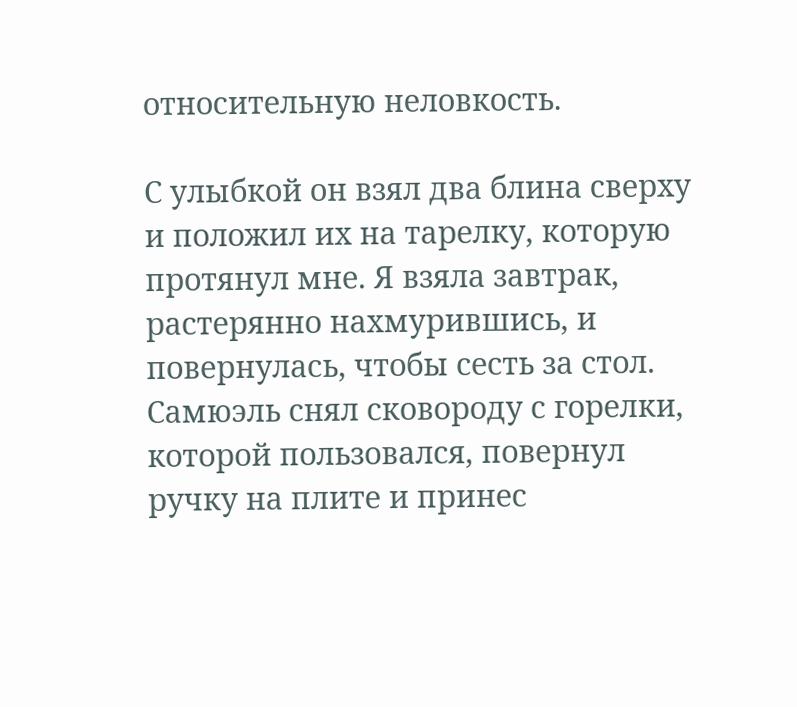относительную неловкость.

С улыбкой он взял два блина сверху и положил их на тарелку, которую протянул мне. Я взяла завтрак, растерянно нахмурившись, и повернулась, чтобы сесть за стол. Самюэль снял сковороду с горелки, которой пользовался, повернул ручку на плите и принес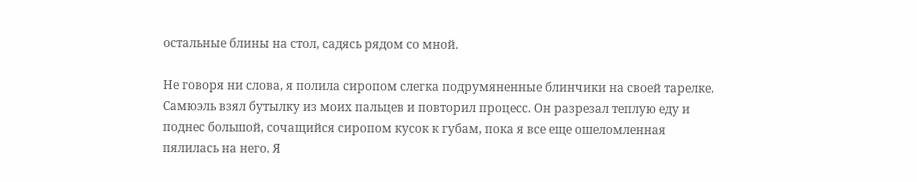остальные блины на стол, садясь рядом со мной.

Не говоря ни слова, я полила сиропом слегка подрумяненные блинчики на своей тарелке. Самюэль взял бутылку из моих пальцев и повторил процесс. Он разрезал теплую еду и поднес большой, сочащийся сиропом кусок к губам, пока я все еще ошеломленная пялилась на него. Я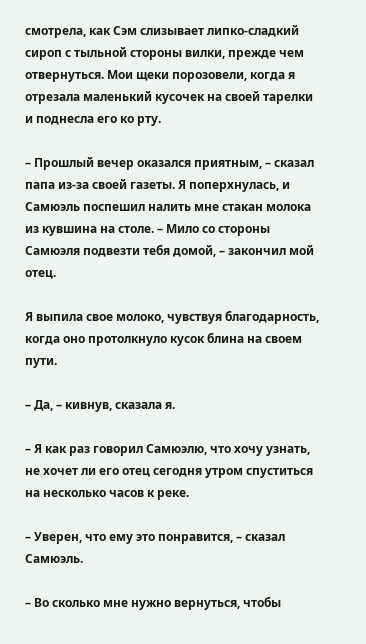смотрела, как Сэм слизывает липко-сладкий сироп с тыльной стороны вилки, прежде чем отвернуться. Мои щеки порозовели, когда я отрезала маленький кусочек на своей тарелки и поднесла его ко рту.

– Прошлый вечер оказался приятным, – сказал папа из-за своей газеты. Я поперхнулась, и Самюэль поспешил налить мне стакан молока из кувшина на столе. – Мило со стороны Самюэля подвезти тебя домой, – закончил мой отец.

Я выпила свое молоко, чувствуя благодарность, когда оно протолкнуло кусок блина на своем пути.

– Да, – кивнув, сказала я.

– Я как раз говорил Самюэлю, что хочу узнать, не хочет ли его отец сегодня утром спуститься на несколько часов к реке.

– Уверен, что ему это понравится, – сказал Самюэль.

– Во сколько мне нужно вернуться, чтобы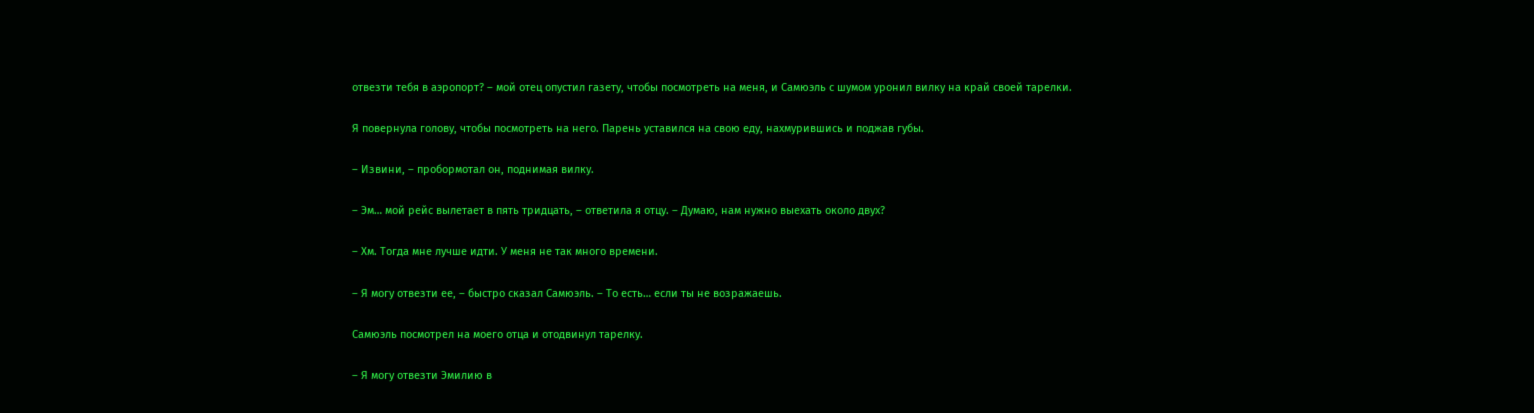отвезти тебя в аэропорт? – мой отец опустил газету, чтобы посмотреть на меня, и Самюэль с шумом уронил вилку на край своей тарелки.

Я повернула голову, чтобы посмотреть на него. Парень уставился на свою еду, нахмурившись и поджав губы.

– Извини, – пробормотал он, поднимая вилку.

– Эм… мой рейс вылетает в пять тридцать, – ответила я отцу. – Думаю, нам нужно выехать около двух?

– Хм. Тогда мне лучше идти. У меня не так много времени.

– Я могу отвезти ее, – быстро сказал Самюэль. – То есть… если ты не возражаешь.

Самюэль посмотрел на моего отца и отодвинул тарелку.

– Я могу отвезти Эмилию в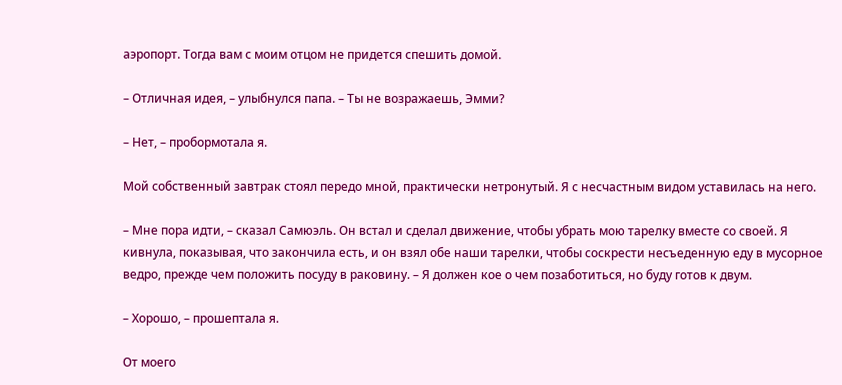аэропорт. Тогда вам с моим отцом не придется спешить домой.

– Отличная идея, – улыбнулся папа. – Ты не возражаешь, Эмми?

– Нет, – пробормотала я.

Мой собственный завтрак стоял передо мной, практически нетронутый. Я с несчастным видом уставилась на него.

– Мне пора идти, – сказал Самюэль. Он встал и сделал движение, чтобы убрать мою тарелку вместе со своей. Я кивнула, показывая, что закончила есть, и он взял обе наши тарелки, чтобы соскрести несъеденную еду в мусорное ведро, прежде чем положить посуду в раковину. – Я должен кое о чем позаботиться, но буду готов к двум.

– Хорошо, – прошептала я.

От моего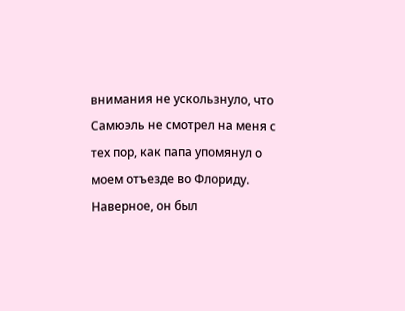внимания не ускользнуло, что Самюэль не смотрел на меня с тех пор, как папа упомянул о моем отъезде во Флориду. Наверное, он был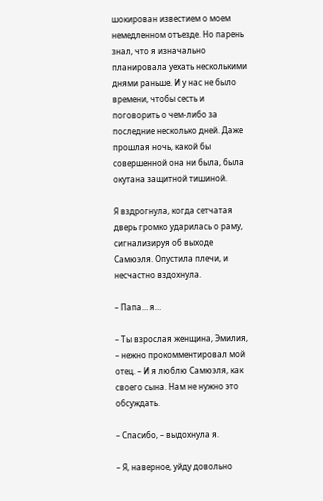шокирован известием о моем немедленном отъезде. Но парень знал, что я изначально планировала уехать несколькими днями раньше. И у нас не было времени, чтобы сесть и поговорить о чем-либо за последние несколько дней. Даже прошлая ночь, какой бы совершенной она ни была, была окутана защитной тишиной.

Я вздрогнула, когда сетчатая дверь громко ударилась о раму, сигнализируя об выходе Самюэля. Опустила плечи, и несчастно вздохнула.

– Папа… я…

– Ты взрослая женщина, Эмилия, – нежно прокомментировал мой отец. – И я люблю Самюэля, как своего сына. Нам не нужно это обсуждать.

– Спасибо, – выдохнула я.

– Я, наверное, уйду довольно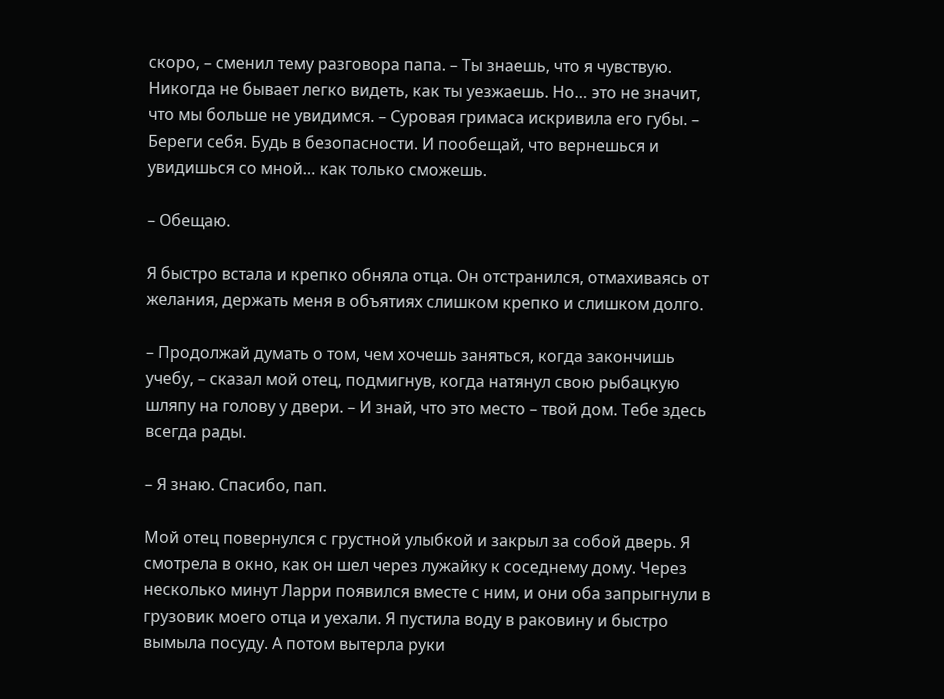скоро, – сменил тему разговора папа. – Ты знаешь, что я чувствую. Никогда не бывает легко видеть, как ты уезжаешь. Но… это не значит, что мы больше не увидимся. – Суровая гримаса искривила его губы. – Береги себя. Будь в безопасности. И пообещай, что вернешься и увидишься со мной… как только сможешь.

– Обещаю.

Я быстро встала и крепко обняла отца. Он отстранился, отмахиваясь от желания, держать меня в объятиях слишком крепко и слишком долго.

– Продолжай думать о том, чем хочешь заняться, когда закончишь учебу, – сказал мой отец, подмигнув, когда натянул свою рыбацкую шляпу на голову у двери. – И знай, что это место – твой дом. Тебе здесь всегда рады.

– Я знаю. Спасибо, пап.

Мой отец повернулся с грустной улыбкой и закрыл за собой дверь. Я смотрела в окно, как он шел через лужайку к соседнему дому. Через несколько минут Ларри появился вместе с ним, и они оба запрыгнули в грузовик моего отца и уехали. Я пустила воду в раковину и быстро вымыла посуду. А потом вытерла руки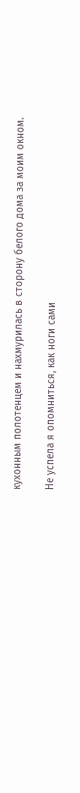кухонным полотенцем и нахмурилась в сторону белого дома за моим окном.

Не успела я опомниться, как ноги сами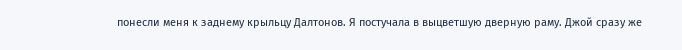понесли меня к заднему крыльцу Далтонов. Я постучала в выцветшую дверную раму. Джой сразу же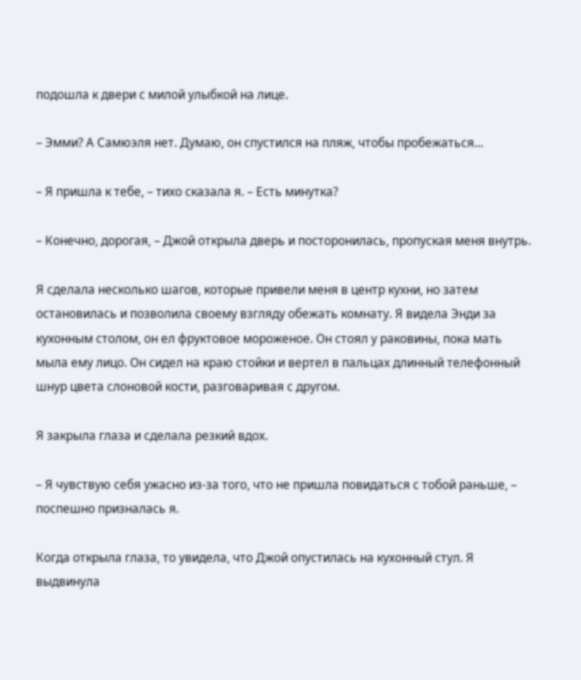подошла к двери с милой улыбкой на лице.

– Эмми? А Самюэля нет. Думаю, он спустился на пляж, чтобы пробежаться…

– Я пришла к тебе, – тихо сказала я. – Есть минутка?

– Конечно, дорогая, – Джой открыла дверь и посторонилась, пропуская меня внутрь.

Я сделала несколько шагов, которые привели меня в центр кухни, но затем остановилась и позволила своему взгляду обежать комнату. Я видела Энди за кухонным столом, он ел фруктовое мороженое. Он стоял у раковины, пока мать мыла ему лицо. Он сидел на краю стойки и вертел в пальцах длинный телефонный шнур цвета слоновой кости, разговаривая с другом.

Я закрыла глаза и сделала резкий вдох.

– Я чувствую себя ужасно из-за того, что не пришла повидаться с тобой раньше, – поспешно призналась я.

Когда открыла глаза, то увидела, что Джой опустилась на кухонный стул. Я выдвинула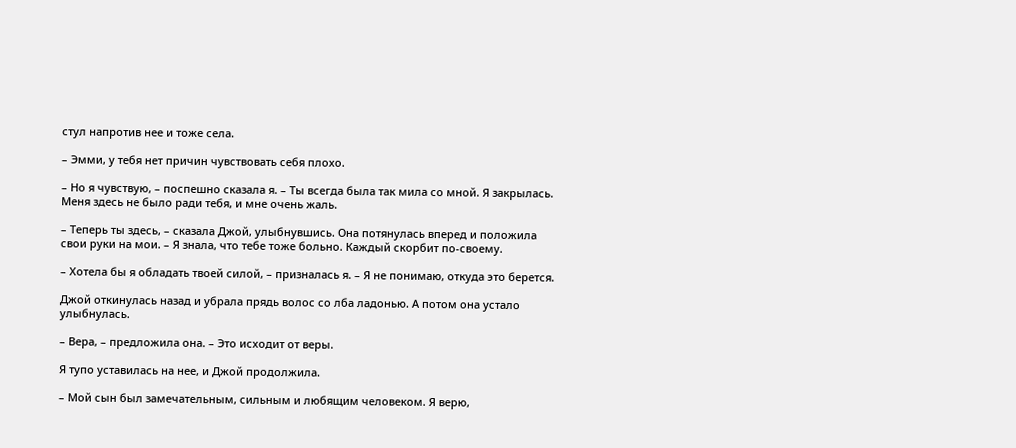стул напротив нее и тоже села.

– Эмми, у тебя нет причин чувствовать себя плохо.

– Но я чувствую, – поспешно сказала я. – Ты всегда была так мила со мной. Я закрылась. Меня здесь не было ради тебя, и мне очень жаль.

– Теперь ты здесь, – сказала Джой, улыбнувшись. Она потянулась вперед и положила свои руки на мои. – Я знала, что тебе тоже больно. Каждый скорбит по-своему.

– Хотела бы я обладать твоей силой, – призналась я. – Я не понимаю, откуда это берется.

Джой откинулась назад и убрала прядь волос со лба ладонью. А потом она устало улыбнулась.

– Вера, – предложила она. – Это исходит от веры.

Я тупо уставилась на нее, и Джой продолжила.

– Мой сын был замечательным, сильным и любящим человеком. Я верю,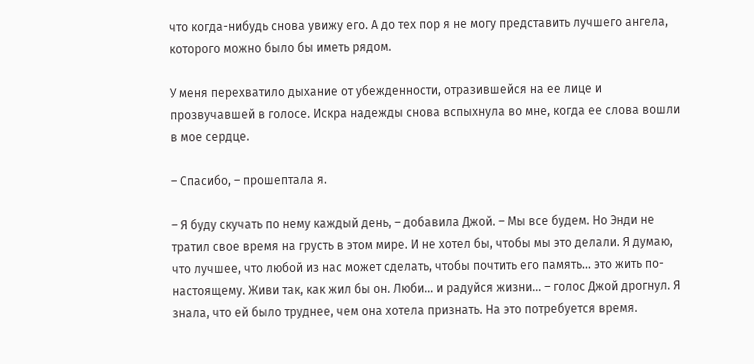что когда-нибудь снова увижу его. А до тех пор я не могу представить лучшего ангела, которого можно было бы иметь рядом.

У меня перехватило дыхание от убежденности, отразившейся на ее лице и прозвучавшей в голосе. Искра надежды снова вспыхнула во мне, когда ее слова вошли в мое сердце.

– Спасибо, – прошептала я.

– Я буду скучать по нему каждый день, – добавила Джой. – Мы все будем. Но Энди не тратил свое время на грусть в этом мире. И не хотел бы, чтобы мы это делали. Я думаю, что лучшее, что любой из нас может сделать, чтобы почтить его память… это жить по-настоящему. Живи так, как жил бы он. Люби… и радуйся жизни… – голос Джой дрогнул. Я знала, что ей было труднее, чем она хотела признать. На это потребуется время.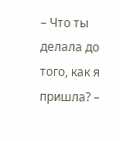– Что ты делала до того, как я пришла? –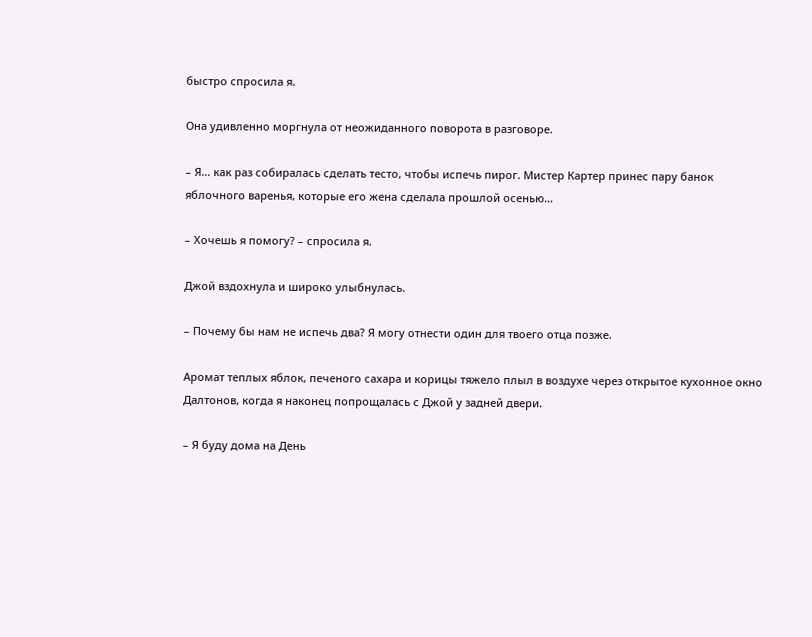быстро спросила я.

Она удивленно моргнула от неожиданного поворота в разговоре.

– Я… как раз собиралась сделать тесто, чтобы испечь пирог. Мистер Картер принес пару банок яблочного варенья, которые его жена сделала прошлой осенью…

– Хочешь я помогу? – спросила я.

Джой вздохнула и широко улыбнулась.

– Почему бы нам не испечь два? Я могу отнести один для твоего отца позже.

Аромат теплых яблок, печеного сахара и корицы тяжело плыл в воздухе через открытое кухонное окно Далтонов, когда я наконец попрощалась с Джой у задней двери.

– Я буду дома на День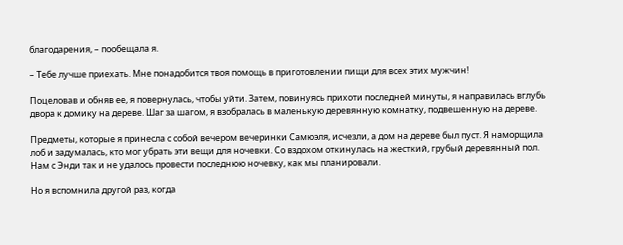благодарения, – пообещала я.

– Тебе лучше приехать. Мне понадобится твоя помощь в приготовлении пищи для всех этих мужчин!

Поцеловав и обняв ее, я повернулась, чтобы уйти. Затем, повинуясь прихоти последней минуты, я направилась вглубь двора к домику на дереве. Шаг за шагом, я взобралась в маленькую деревянную комнатку, подвешенную на дереве.

Предметы, которые я принесла с собой вечером вечеринки Самюэля, исчезли, а дом на дереве был пуст. Я наморщила лоб и задумалась, кто мог убрать эти вещи для ночевки. Со вздохом откинулась на жесткий, грубый деревянный пол. Нам с Энди так и не удалось провести последнюю ночевку, как мы планировали.

Но я вспомнила другой раз, когда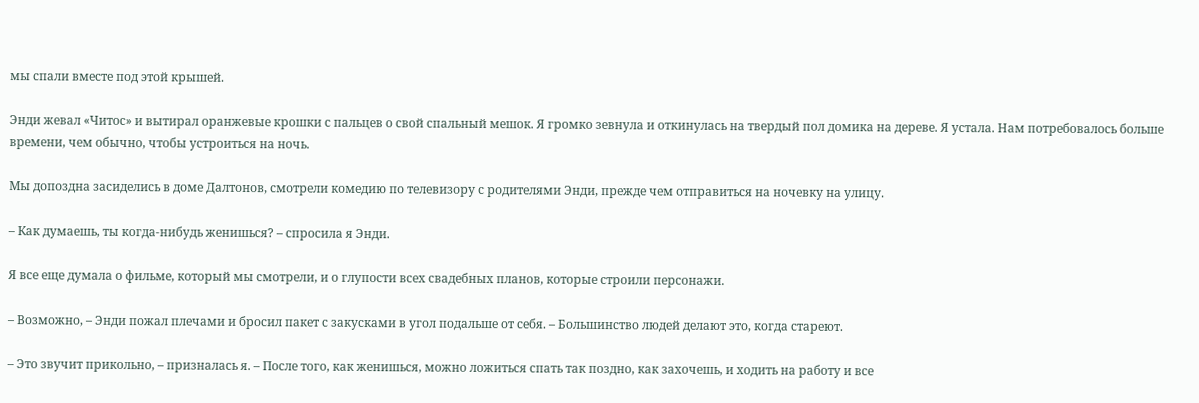мы спали вместе под этой крышей.

Энди жевал «Читос» и вытирал оранжевые крошки с пальцев о свой спальный мешок. Я громко зевнула и откинулась на твердый пол домика на дереве. Я устала. Нам потребовалось больше времени, чем обычно, чтобы устроиться на ночь.

Мы допоздна засиделись в доме Далтонов, смотрели комедию по телевизору с родителями Энди, прежде чем отправиться на ночевку на улицу.

– Как думаешь, ты когда-нибудь женишься? – спросила я Энди.

Я все еще думала о фильме, который мы смотрели, и о глупости всех свадебных планов, которые строили персонажи.

– Возможно, – Энди пожал плечами и бросил пакет с закусками в угол подальше от себя. – Большинство людей делают это, когда стареют.

– Это звучит прикольно, – призналась я. – После того, как женишься, можно ложиться спать так поздно, как захочешь, и ходить на работу и все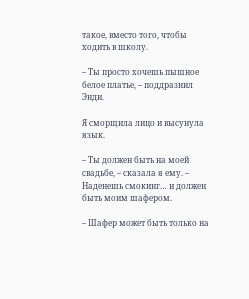такое, вместо того, чтобы ходить в школу.

– Ты просто хочешь пышное белое платье, – поддразнил Энди.

Я сморщила лицо и высунула язык.

– Ты должен быть на моей свадьбе, – сказала я ему. – Наденешь смокинг… и должен быть моим шафером.

– Шафер может быть только на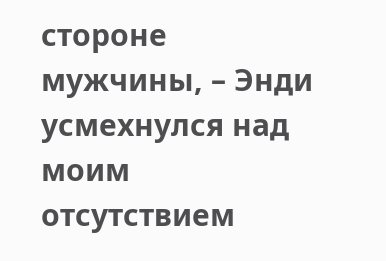стороне мужчины, – Энди усмехнулся над моим отсутствием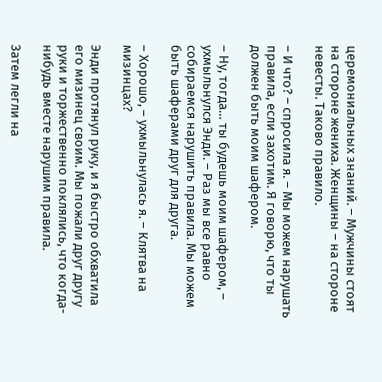церемониальных знаний. – Мужчины стоят на стороне жениха. Женщины – на стороне невесты. Таково правило.

– И что? – спросила я. – Мы можем нарушать правила, если захотим. Я говорю, что ты должен быть моим шафером.

– Ну, тогда… ты будешь моим шафером, – ухмыльнулся Энди. – Раз мы все равно собираемся нарушить правила. Мы можем быть шаферами друг для друга.

– Хорошо, – ухмыльнулась я. – Клятва на мизинцах?

Энди протянул руку, и я быстро обхватила его мизинец своим. Мы пожали друг другу руки и торжественно поклялись, что когда-нибудь вместе нарушим правила.

Затем легли на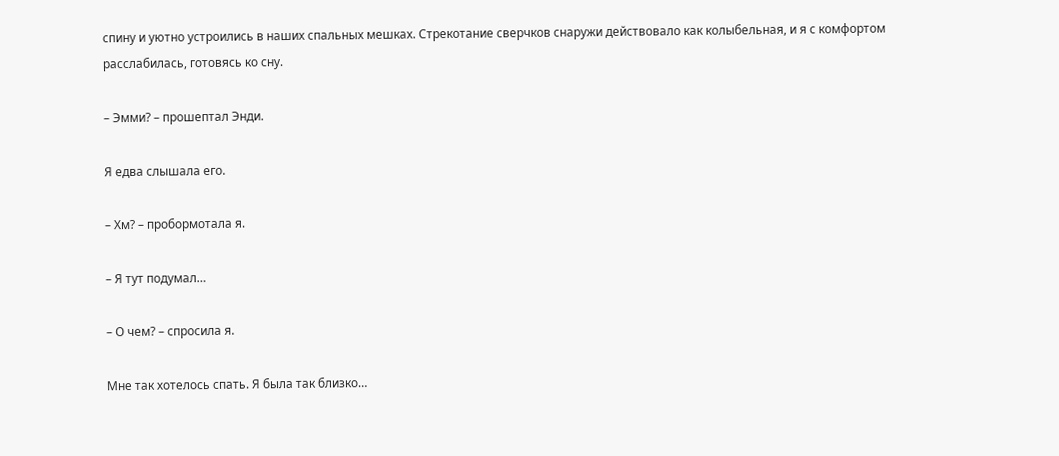спину и уютно устроились в наших спальных мешках. Стрекотание сверчков снаружи действовало как колыбельная, и я с комфортом расслабилась, готовясь ко сну.

– Эмми? – прошептал Энди.

Я едва слышала его.

– Хм? – пробормотала я.

– Я тут подумал…

– О чем? – спросила я.

Мне так хотелось спать. Я была так близко…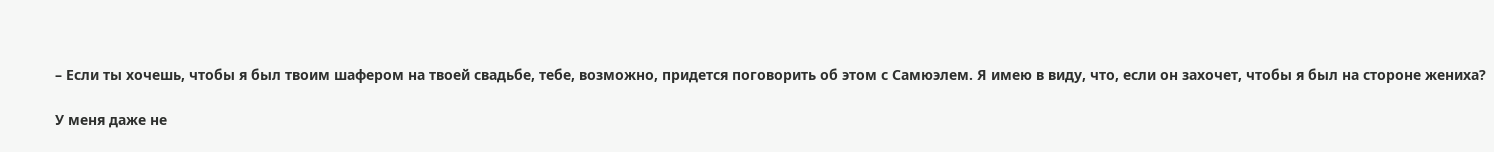– Если ты хочешь, чтобы я был твоим шафером на твоей свадьбе, тебе, возможно, придется поговорить об этом с Самюэлем. Я имею в виду, что, если он захочет, чтобы я был на стороне жениха?

У меня даже не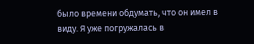было времени обдумать, что он имел в виду. Я уже погружалась в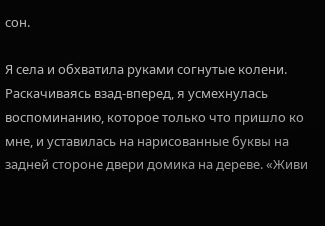сон.

Я села и обхватила руками согнутые колени. Раскачиваясь взад-вперед, я усмехнулась воспоминанию, которое только что пришло ко мне, и уставилась на нарисованные буквы на задней стороне двери домика на дереве. «Живи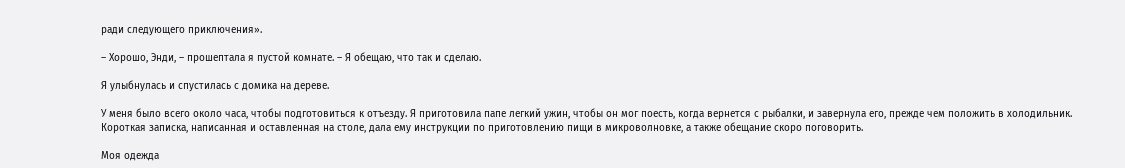ради следующего приключения».

– Хорошо, Энди, – прошептала я пустой комнате. – Я обещаю, что так и сделаю.

Я улыбнулась и спустилась с домика на дереве.

У меня было всего около часа, чтобы подготовиться к отъезду. Я приготовила папе легкий ужин, чтобы он мог поесть, когда вернется с рыбалки, и завернула его, прежде чем положить в холодильник. Короткая записка, написанная и оставленная на столе, дала ему инструкции по приготовлению пищи в микроволновке, а также обещание скоро поговорить.

Моя одежда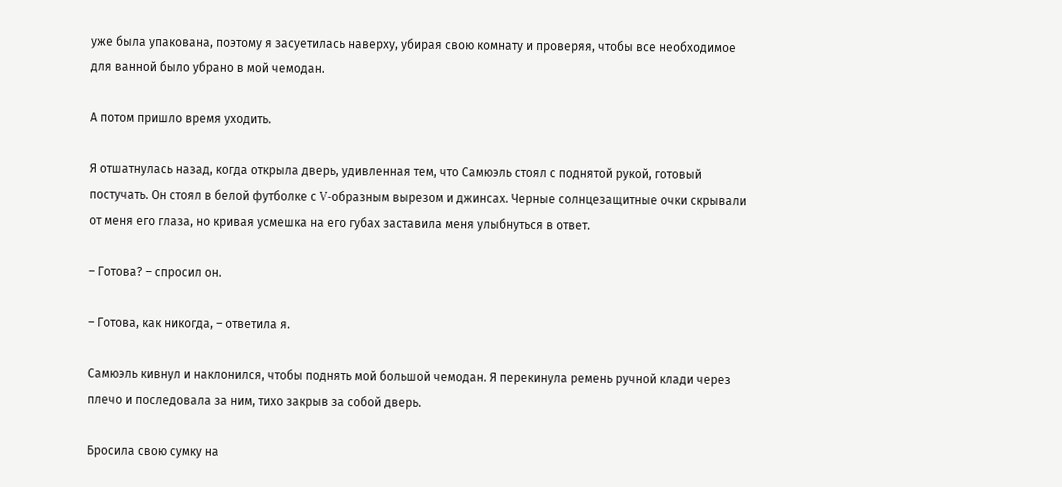уже была упакована, поэтому я засуетилась наверху, убирая свою комнату и проверяя, чтобы все необходимое для ванной было убрано в мой чемодан.

А потом пришло время уходить.

Я отшатнулась назад, когда открыла дверь, удивленная тем, что Самюэль стоял с поднятой рукой, готовый постучать. Он стоял в белой футболке с V-образным вырезом и джинсах. Черные солнцезащитные очки скрывали от меня его глаза, но кривая усмешка на его губах заставила меня улыбнуться в ответ.

– Готова? – спросил он.

– Готова, как никогда, – ответила я.

Самюэль кивнул и наклонился, чтобы поднять мой большой чемодан. Я перекинула ремень ручной клади через плечо и последовала за ним, тихо закрыв за собой дверь.

Бросила свою сумку на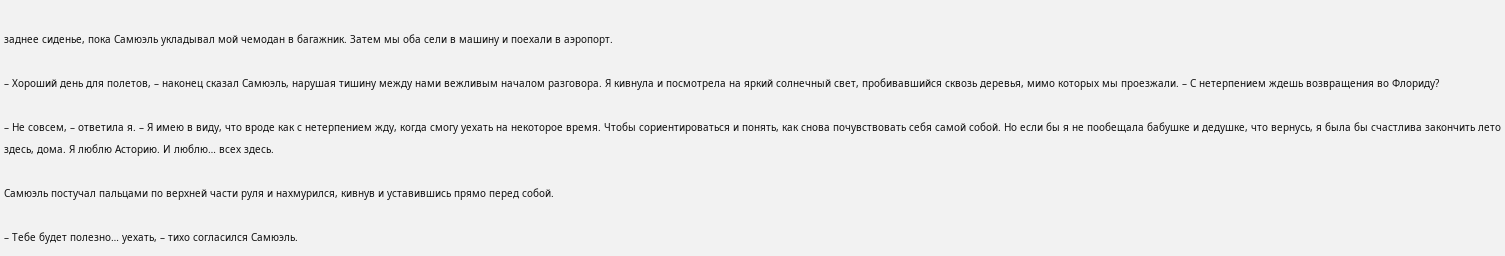заднее сиденье, пока Самюэль укладывал мой чемодан в багажник. Затем мы оба сели в машину и поехали в аэропорт.

– Хороший день для полетов, – наконец сказал Самюэль, нарушая тишину между нами вежливым началом разговора. Я кивнула и посмотрела на яркий солнечный свет, пробивавшийся сквозь деревья, мимо которых мы проезжали. – С нетерпением ждешь возвращения во Флориду?

– Не совсем, – ответила я. – Я имею в виду, что вроде как с нетерпением жду, когда смогу уехать на некоторое время. Чтобы сориентироваться и понять, как снова почувствовать себя самой собой. Но если бы я не пообещала бабушке и дедушке, что вернусь, я была бы счастлива закончить лето здесь, дома. Я люблю Асторию. И люблю… всех здесь.

Самюэль постучал пальцами по верхней части руля и нахмурился, кивнув и уставившись прямо перед собой.

– Тебе будет полезно… уехать, – тихо согласился Самюэль.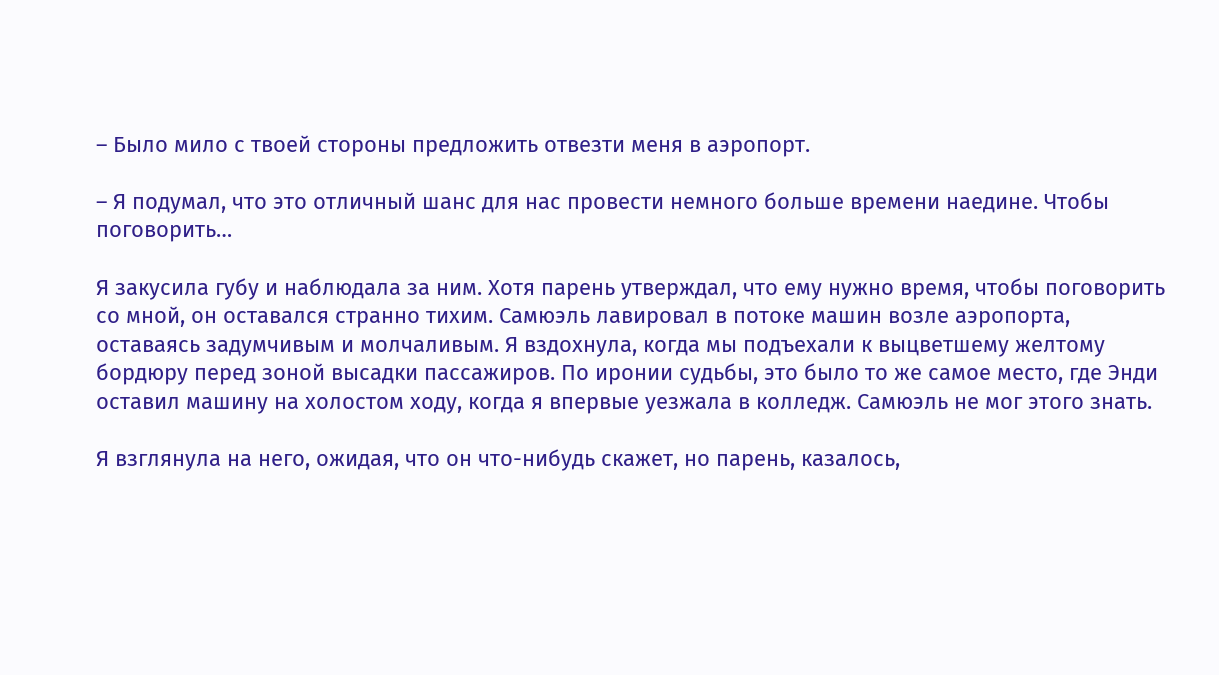– Было мило с твоей стороны предложить отвезти меня в аэропорт.

– Я подумал, что это отличный шанс для нас провести немного больше времени наедине. Чтобы поговорить…

Я закусила губу и наблюдала за ним. Хотя парень утверждал, что ему нужно время, чтобы поговорить со мной, он оставался странно тихим. Самюэль лавировал в потоке машин возле аэропорта, оставаясь задумчивым и молчаливым. Я вздохнула, когда мы подъехали к выцветшему желтому бордюру перед зоной высадки пассажиров. По иронии судьбы, это было то же самое место, где Энди оставил машину на холостом ходу, когда я впервые уезжала в колледж. Самюэль не мог этого знать.

Я взглянула на него, ожидая, что он что-нибудь скажет, но парень, казалось,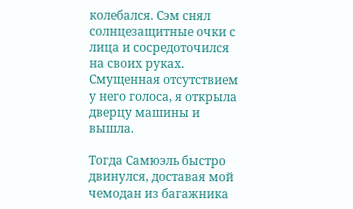колебался. Сэм снял солнцезащитные очки с лица и сосредоточился на своих руках. Смущенная отсутствием у него голоса, я открыла дверцу машины и вышла.

Тогда Самюэль быстро двинулся, доставая мой чемодан из багажника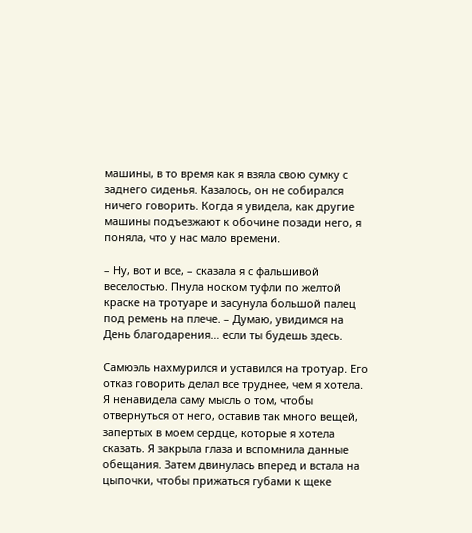машины, в то время как я взяла свою сумку с заднего сиденья. Казалось, он не собирался ничего говорить. Когда я увидела, как другие машины подъезжают к обочине позади него, я поняла, что у нас мало времени.

– Ну, вот и все, – сказала я с фальшивой веселостью. Пнула носком туфли по желтой краске на тротуаре и засунула большой палец под ремень на плече. – Думаю, увидимся на День благодарения… если ты будешь здесь.

Самюэль нахмурился и уставился на тротуар. Его отказ говорить делал все труднее, чем я хотела. Я ненавидела саму мысль о том, чтобы отвернуться от него, оставив так много вещей, запертых в моем сердце, которые я хотела сказать. Я закрыла глаза и вспомнила данные обещания. Затем двинулась вперед и встала на цыпочки, чтобы прижаться губами к щеке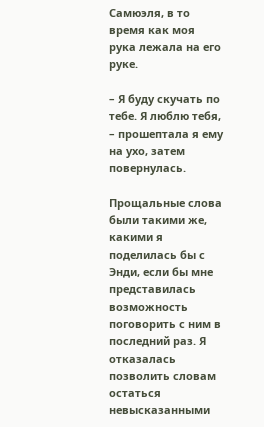Самюэля, в то время как моя рука лежала на его руке.

– Я буду скучать по тебе. Я люблю тебя, – прошептала я ему на ухо, затем повернулась.

Прощальные слова были такими же, какими я поделилась бы с Энди, если бы мне представилась возможность поговорить с ним в последний раз. Я отказалась позволить словам остаться невысказанными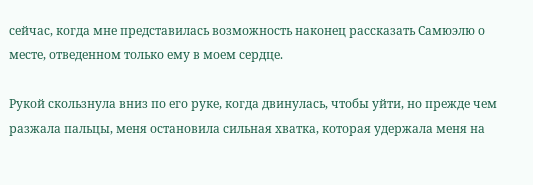сейчас, когда мне представилась возможность наконец рассказать Самюэлю о месте, отведенном только ему в моем сердце.

Рукой скользнула вниз по его руке, когда двинулась, чтобы уйти, но прежде чем разжала пальцы, меня остановила сильная хватка, которая удержала меня на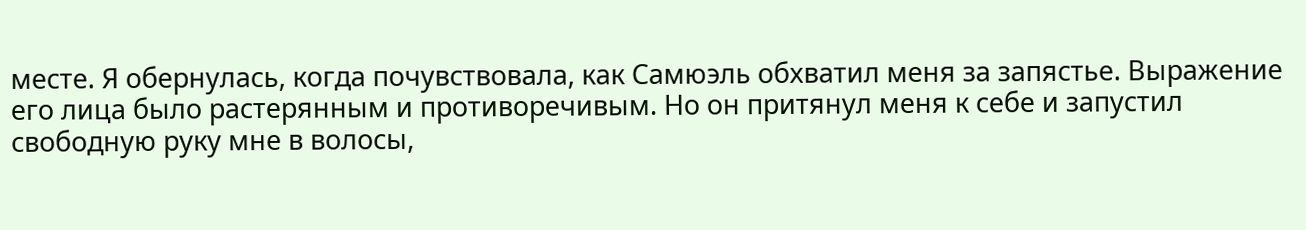месте. Я обернулась, когда почувствовала, как Самюэль обхватил меня за запястье. Выражение его лица было растерянным и противоречивым. Но он притянул меня к себе и запустил свободную руку мне в волосы,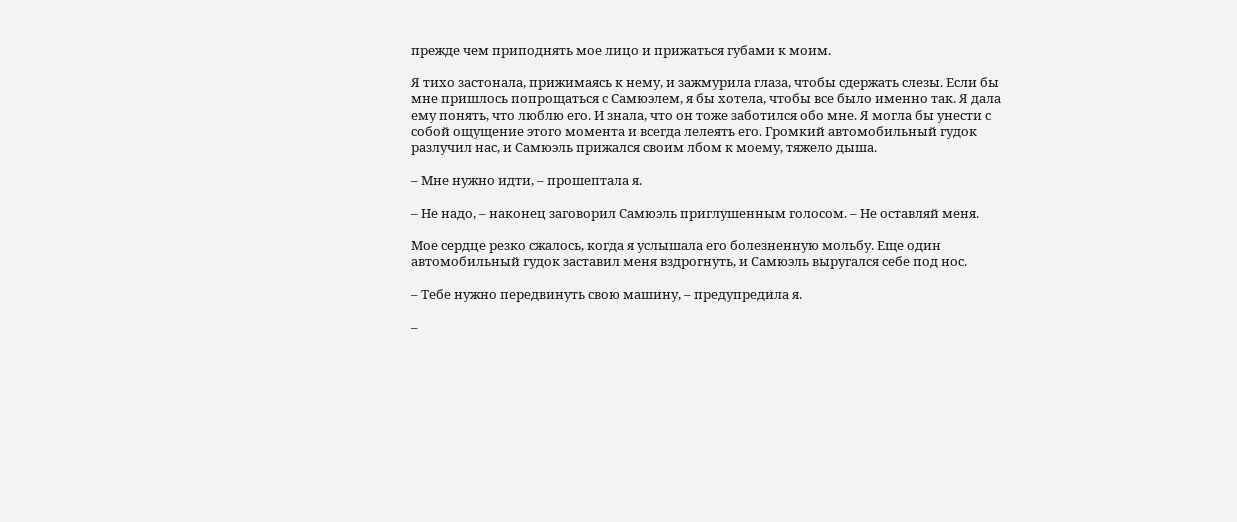прежде чем приподнять мое лицо и прижаться губами к моим.

Я тихо застонала, прижимаясь к нему, и зажмурила глаза, чтобы сдержать слезы. Если бы мне пришлось попрощаться с Самюэлем, я бы хотела, чтобы все было именно так. Я дала ему понять, что люблю его. И знала, что он тоже заботился обо мне. Я могла бы унести с собой ощущение этого момента и всегда лелеять его. Громкий автомобильный гудок разлучил нас, и Самюэль прижался своим лбом к моему, тяжело дыша.

– Мне нужно идти, – прошептала я.

– Не надо, – наконец заговорил Самюэль приглушенным голосом. – Не оставляй меня.

Мое сердце резко сжалось, когда я услышала его болезненную мольбу. Еще один автомобильный гудок заставил меня вздрогнуть, и Самюэль выругался себе под нос.

– Тебе нужно передвинуть свою машину, – предупредила я.

–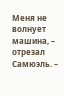Меня не волнует машина, – отрезал Самюэль. –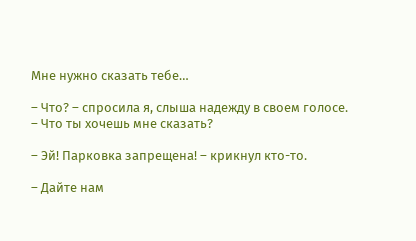Мне нужно сказать тебе…

– Что? – спросила я, слыша надежду в своем голосе. – Что ты хочешь мне сказать?

– Эй! Парковка запрещена! – крикнул кто-то.

– Дайте нам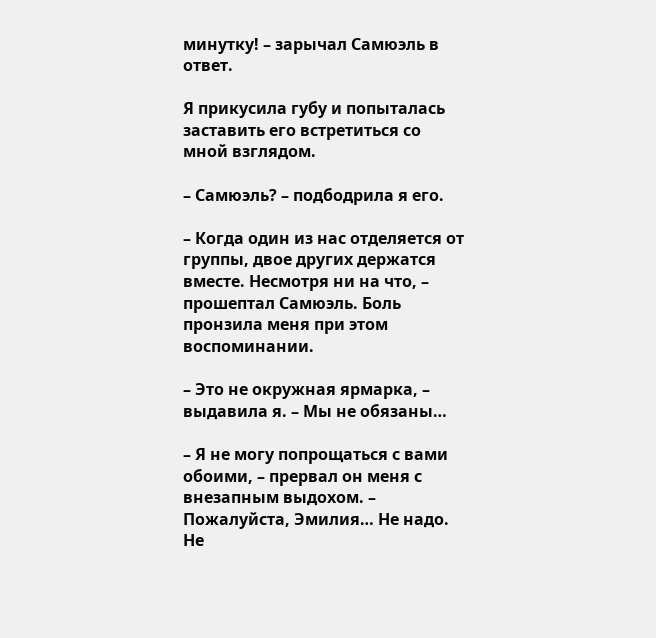минутку! – зарычал Самюэль в ответ.

Я прикусила губу и попыталась заставить его встретиться со мной взглядом.

– Самюэль? – подбодрила я его.

– Когда один из нас отделяется от группы, двое других держатся вместе. Несмотря ни на что, – прошептал Самюэль. Боль пронзила меня при этом воспоминании.

– Это не окружная ярмарка, – выдавила я. – Мы не обязаны…

– Я не могу попрощаться с вами обоими, – прервал он меня с внезапным выдохом. – Пожалуйста, Эмилия… Не надо. Не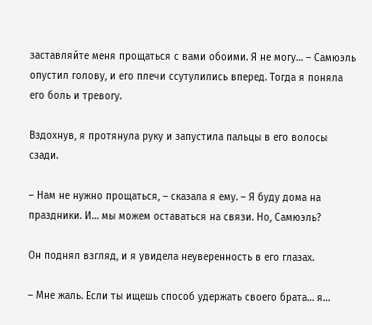заставляйте меня прощаться с вами обоими. Я не могу… – Самюэль опустил голову, и его плечи ссутулились вперед. Тогда я поняла его боль и тревогу.

Вздохнув, я протянула руку и запустила пальцы в его волосы сзади.

– Нам не нужно прощаться, – сказала я ему. – Я буду дома на праздники. И… мы можем оставаться на связи. Но, Самюэль?

Он поднял взгляд, и я увидела неуверенность в его глазах.

– Мне жаль. Если ты ищешь способ удержать своего брата… я…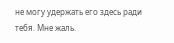не могу удержать его здесь ради тебя. Мне жаль.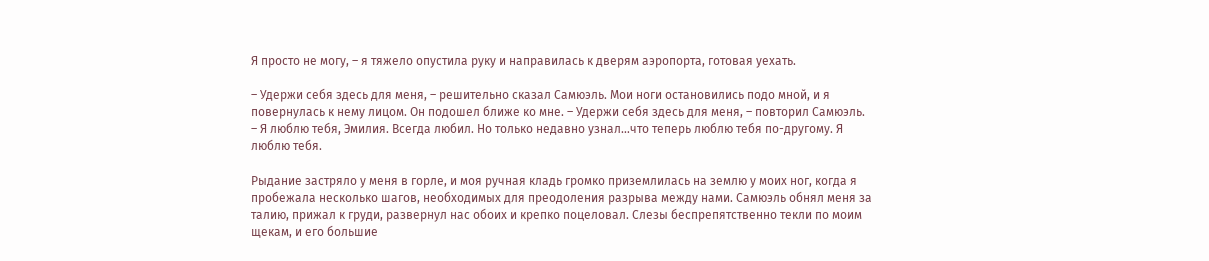Я просто не могу, – я тяжело опустила руку и направилась к дверям аэропорта, готовая уехать.

– Удержи себя здесь для меня, – решительно сказал Самюэль. Мои ноги остановились подо мной, и я повернулась к нему лицом. Он подошел ближе ко мне. – Удержи себя здесь для меня, – повторил Самюэль. – Я люблю тебя, Эмилия. Всегда любил. Но только недавно узнал…что теперь люблю тебя по-другому. Я люблю тебя.

Рыдание застряло у меня в горле, и моя ручная кладь громко приземлилась на землю у моих ног, когда я пробежала несколько шагов, необходимых для преодоления разрыва между нами. Самюэль обнял меня за талию, прижал к груди, развернул нас обоих и крепко поцеловал. Слезы беспрепятственно текли по моим щекам, и его большие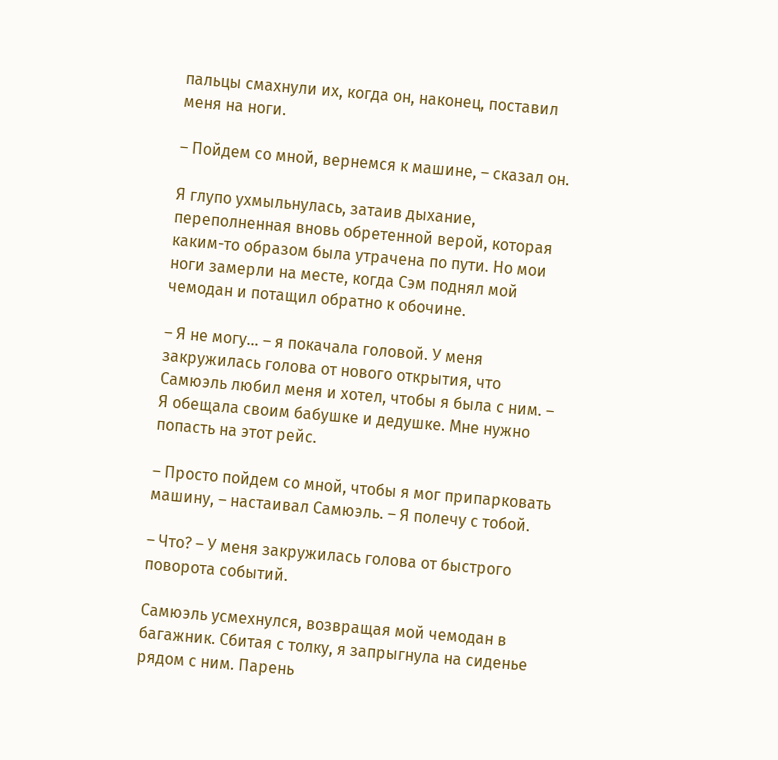пальцы смахнули их, когда он, наконец, поставил меня на ноги.

– Пойдем со мной, вернемся к машине, – сказал он.

Я глупо ухмыльнулась, затаив дыхание, переполненная вновь обретенной верой, которая каким-то образом была утрачена по пути. Но мои ноги замерли на месте, когда Сэм поднял мой чемодан и потащил обратно к обочине.

– Я не могу… – я покачала головой. У меня закружилась голова от нового открытия, что Самюэль любил меня и хотел, чтобы я была с ним. – Я обещала своим бабушке и дедушке. Мне нужно попасть на этот рейс.

– Просто пойдем со мной, чтобы я мог припарковать машину, – настаивал Самюэль. – Я полечу с тобой.

– Что? – У меня закружилась голова от быстрого поворота событий.

Самюэль усмехнулся, возвращая мой чемодан в багажник. Сбитая с толку, я запрыгнула на сиденье рядом с ним. Парень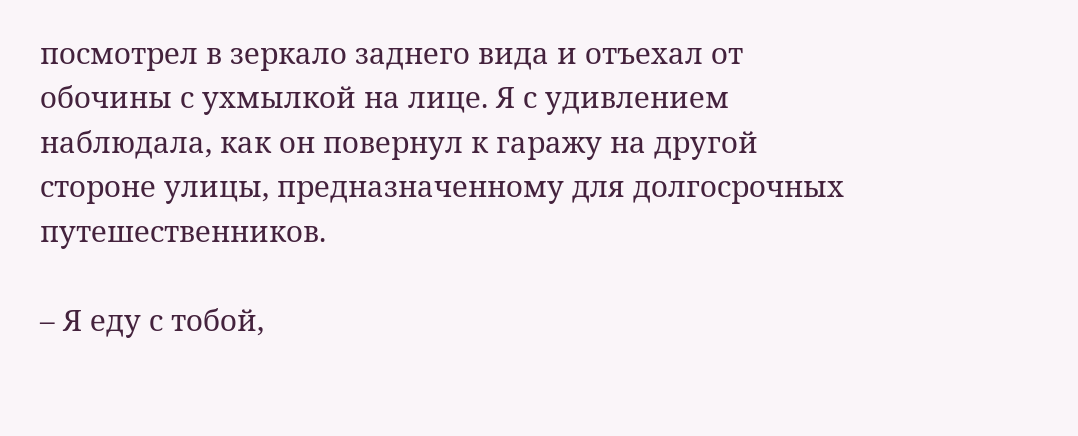посмотрел в зеркало заднего вида и отъехал от обочины с ухмылкой на лице. Я с удивлением наблюдала, как он повернул к гаражу на другой стороне улицы, предназначенному для долгосрочных путешественников.

– Я еду с тобой,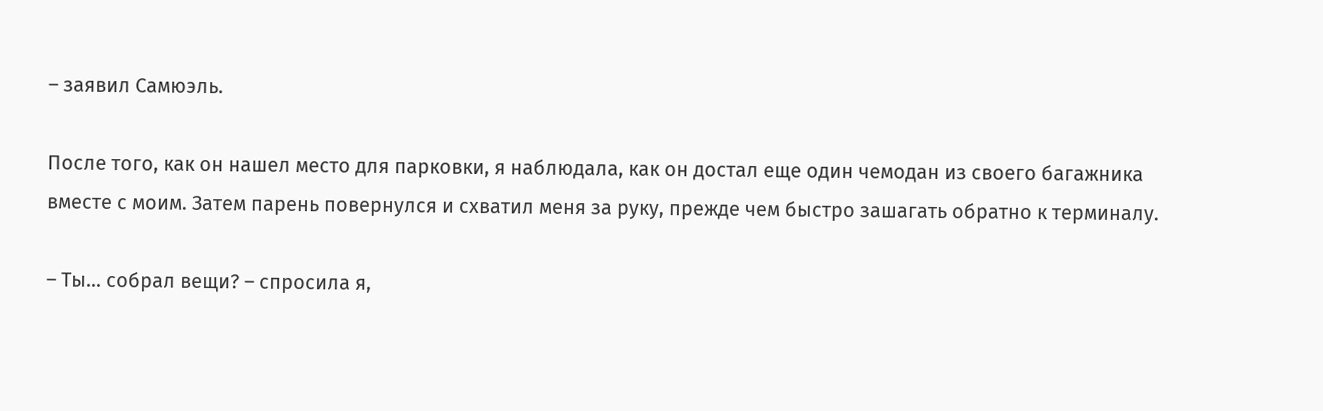– заявил Самюэль.

После того, как он нашел место для парковки, я наблюдала, как он достал еще один чемодан из своего багажника вместе с моим. Затем парень повернулся и схватил меня за руку, прежде чем быстро зашагать обратно к терминалу.

– Ты… собрал вещи? – спросила я,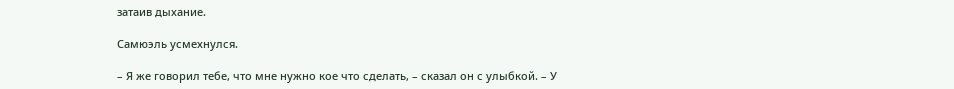затаив дыхание.

Самюэль усмехнулся.

– Я же говорил тебе, что мне нужно кое что сделать, – сказал он с улыбкой. – У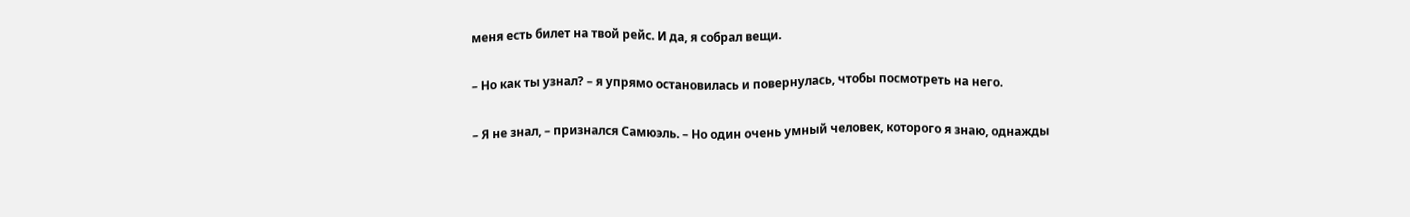меня есть билет на твой рейс. И да, я собрал вещи.

– Но как ты узнал? – я упрямо остановилась и повернулась, чтобы посмотреть на него.

– Я не знал, – признался Самюэль. – Но один очень умный человек, которого я знаю, однажды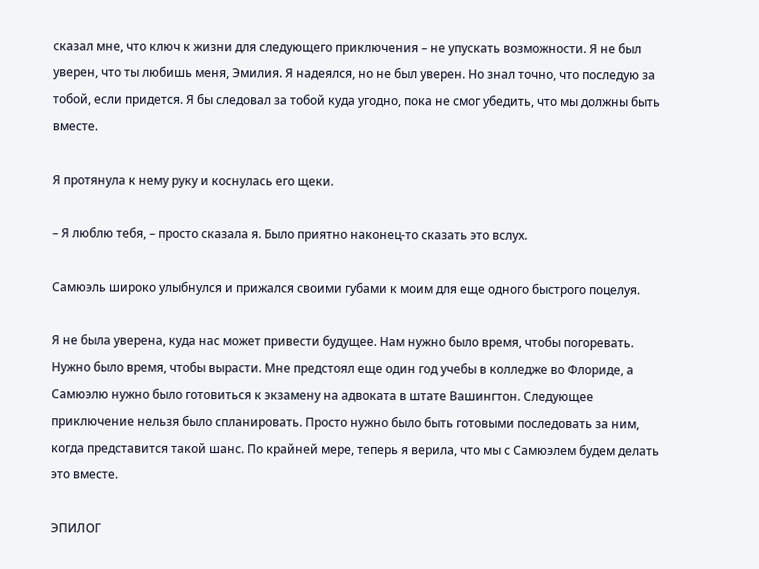сказал мне, что ключ к жизни для следующего приключения – не упускать возможности. Я не был уверен, что ты любишь меня, Эмилия. Я надеялся, но не был уверен. Но знал точно, что последую за тобой, если придется. Я бы следовал за тобой куда угодно, пока не смог убедить, что мы должны быть вместе.

Я протянула к нему руку и коснулась его щеки.

– Я люблю тебя, – просто сказала я. Было приятно наконец-то сказать это вслух.

Самюэль широко улыбнулся и прижался своими губами к моим для еще одного быстрого поцелуя.

Я не была уверена, куда нас может привести будущее. Нам нужно было время, чтобы погоревать. Нужно было время, чтобы вырасти. Мне предстоял еще один год учебы в колледже во Флориде, а Самюэлю нужно было готовиться к экзамену на адвоката в штате Вашингтон. Следующее приключение нельзя было спланировать. Просто нужно было быть готовыми последовать за ним, когда представится такой шанс. По крайней мере, теперь я верила, что мы с Самюэлем будем делать это вместе.

ЭПИЛОГ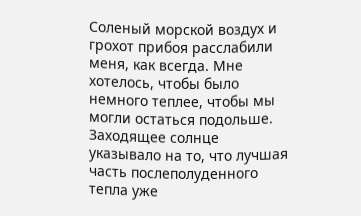Соленый морской воздух и грохот прибоя расслабили меня, как всегда. Мне хотелось, чтобы было немного теплее, чтобы мы могли остаться подольше. Заходящее солнце указывало на то, что лучшая часть послеполуденного тепла уже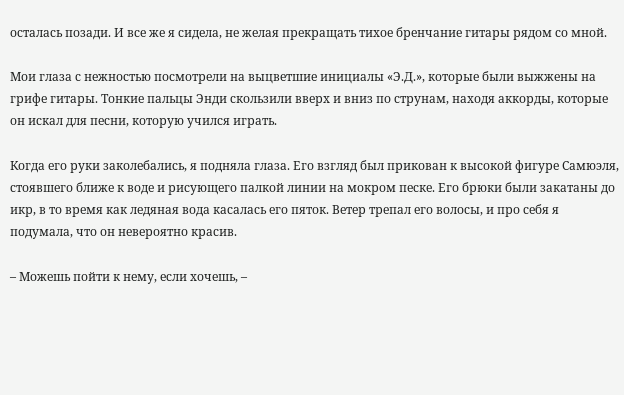осталась позади. И все же я сидела, не желая прекращать тихое бренчание гитары рядом со мной.

Мои глаза с нежностью посмотрели на выцветшие инициалы «Э.Д.», которые были выжжены на грифе гитары. Тонкие пальцы Энди скользили вверх и вниз по струнам, находя аккорды, которые он искал для песни, которую учился играть.

Когда его руки заколебались, я подняла глаза. Его взгляд был прикован к высокой фигуре Самюэля, стоявшего ближе к воде и рисующего палкой линии на мокром песке. Его брюки были закатаны до икр, в то время как ледяная вода касалась его пяток. Ветер трепал его волосы, и про себя я подумала, что он невероятно красив.

– Можешь пойти к нему, если хочешь, –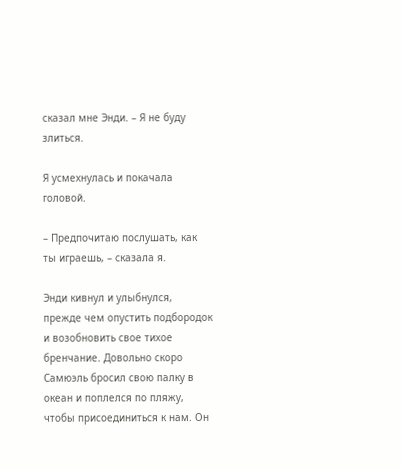сказал мне Энди. – Я не буду злиться.

Я усмехнулась и покачала головой.

– Предпочитаю послушать, как ты играешь, – сказала я.

Энди кивнул и улыбнулся, прежде чем опустить подбородок и возобновить свое тихое бренчание. Довольно скоро Самюэль бросил свою палку в океан и поплелся по пляжу, чтобы присоединиться к нам. Он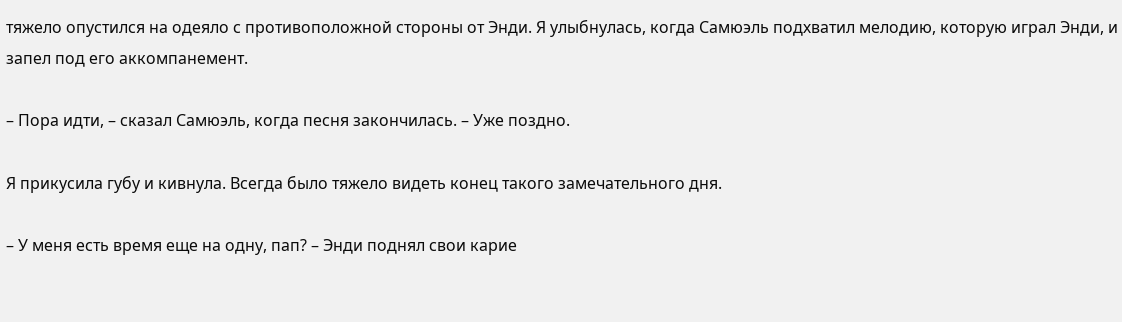тяжело опустился на одеяло с противоположной стороны от Энди. Я улыбнулась, когда Самюэль подхватил мелодию, которую играл Энди, и запел под его аккомпанемент.

– Пора идти, – сказал Самюэль, когда песня закончилась. – Уже поздно.

Я прикусила губу и кивнула. Всегда было тяжело видеть конец такого замечательного дня.

– У меня есть время еще на одну, пап? – Энди поднял свои карие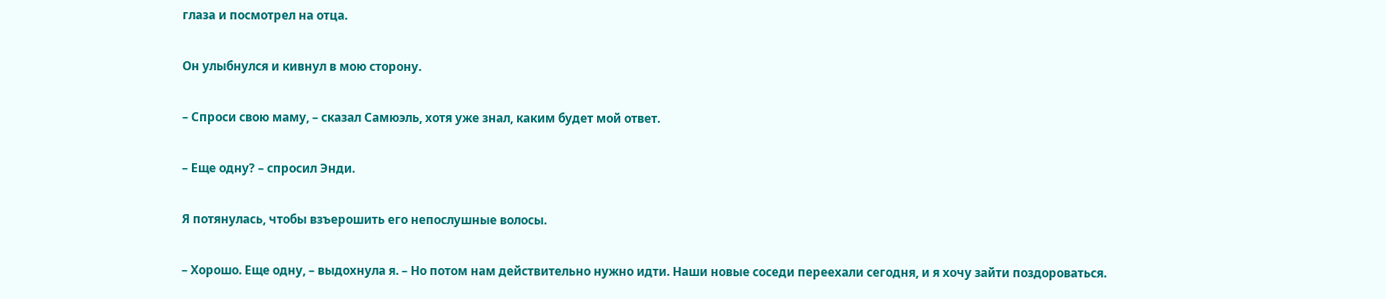глаза и посмотрел на отца.

Он улыбнулся и кивнул в мою сторону.

– Спроси свою маму, – сказал Самюэль, хотя уже знал, каким будет мой ответ.

– Еще одну? – спросил Энди.

Я потянулась, чтобы взъерошить его непослушные волосы.

– Хорошо. Еще одну, – выдохнула я. – Но потом нам действительно нужно идти. Наши новые соседи переехали сегодня, и я хочу зайти поздороваться.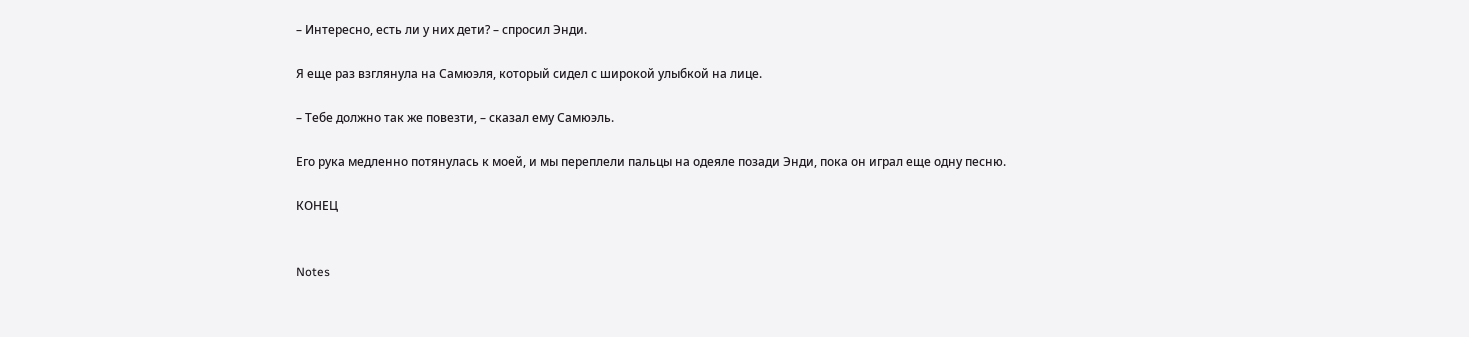– Интересно, есть ли у них дети? – спросил Энди.

Я еще раз взглянула на Самюэля, который сидел с широкой улыбкой на лице.

– Тебе должно так же повезти, – сказал ему Самюэль.

Его рука медленно потянулась к моей, и мы переплели пальцы на одеяле позади Энди, пока он играл еще одну песню.

КОНЕЦ


Notes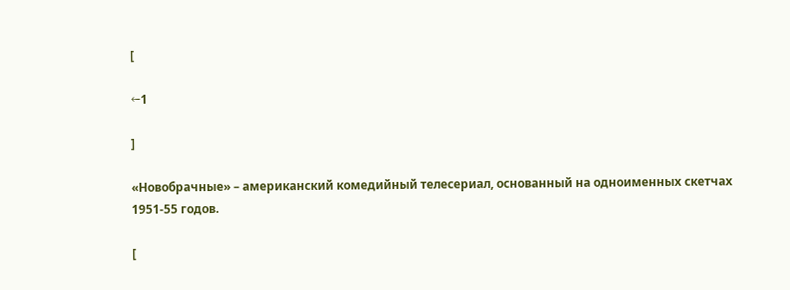[

←1

]

«Новобрачные» – американский комедийный телесериал, основанный на одноименных скетчах 1951-55 годов.

[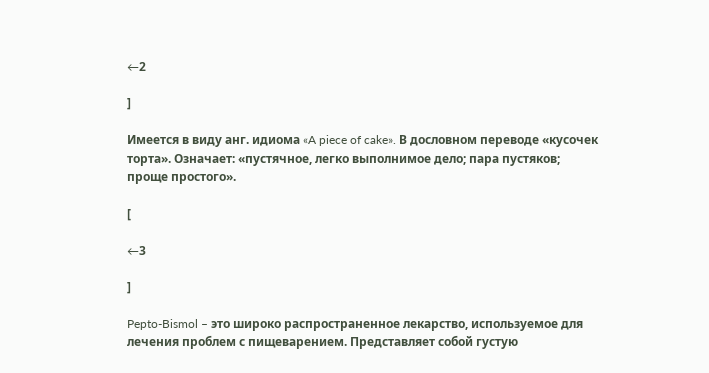←2

]

Имеется в виду анг. идиома «A piece of cake». В дословном переводе «кусочек торта». Означает: «пустячное, легко выполнимое дело; пара пустяков; проще простого».

[

←3

]

Pepto-Bismol – это широко распространенное лекарство, используемое для лечения проблем с пищеварением. Представляет собой густую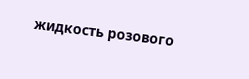жидкость розового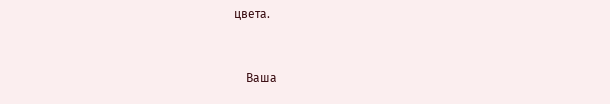цвета.


    Ваша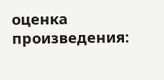оценка произведения: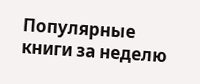Популярные книги за неделю